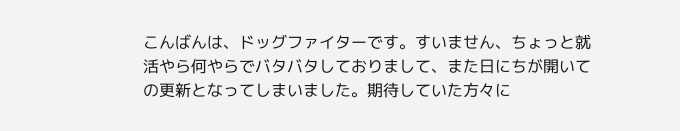こんばんは、ドッグファイターです。すいません、ちょっと就活やら何やらでバタバタしておりまして、また日にちが開いての更新となってしまいました。期待していた方々に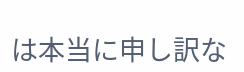は本当に申し訳な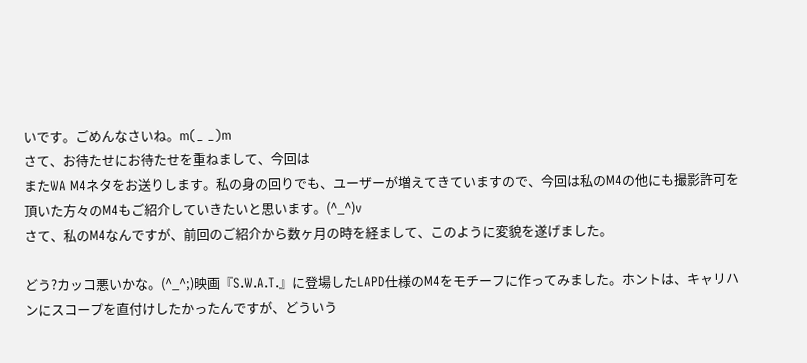いです。ごめんなさいね。m(_ _)m
さて、お待たせにお待たせを重ねまして、今回は
またWA M4ネタをお送りします。私の身の回りでも、ユーザーが増えてきていますので、今回は私のM4の他にも撮影許可を頂いた方々のM4もご紹介していきたいと思います。(^_^)v
さて、私のM4なんですが、前回のご紹介から数ヶ月の時を経まして、このように変貌を遂げました。

どう?カッコ悪いかな。(^_^;)映画『S.W.A.T.』に登場したLAPD仕様のM4をモチーフに作ってみました。ホントは、キャリハンにスコープを直付けしたかったんですが、どういう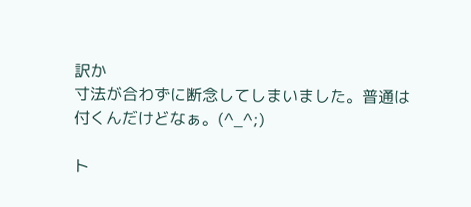訳か
寸法が合わずに断念してしまいました。普通は付くんだけどなぁ。(^_^;)

ト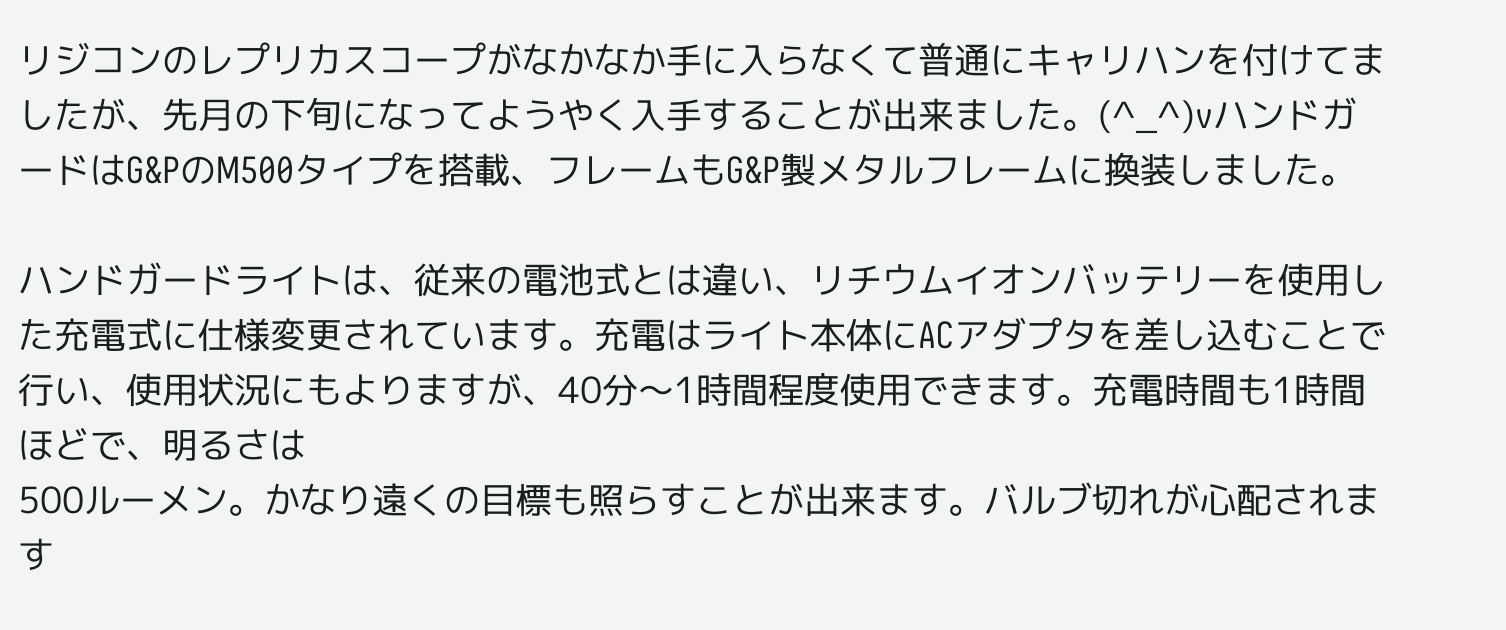リジコンのレプリカスコープがなかなか手に入らなくて普通にキャリハンを付けてましたが、先月の下旬になってようやく入手することが出来ました。(^_^)vハンドガードはG&PのM500タイプを搭載、フレームもG&P製メタルフレームに換装しました。

ハンドガードライトは、従来の電池式とは違い、リチウムイオンバッテリーを使用した充電式に仕様変更されています。充電はライト本体にACアダプタを差し込むことで行い、使用状況にもよりますが、40分〜1時間程度使用できます。充電時間も1時間ほどで、明るさは
500ルーメン。かなり遠くの目標も照らすことが出来ます。バルブ切れが心配されます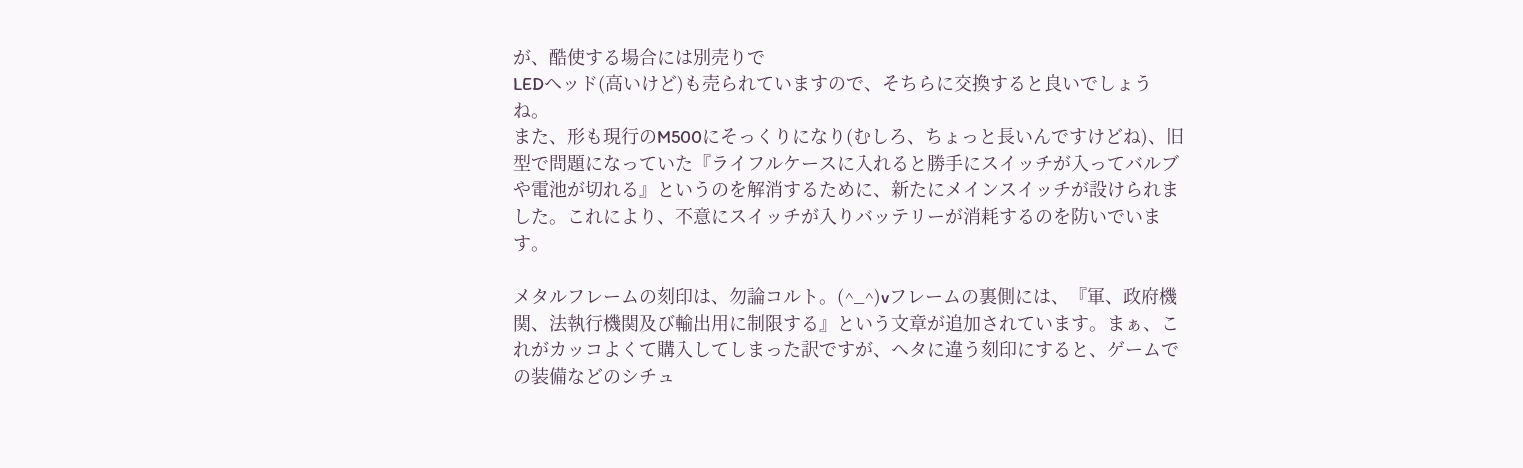が、酷使する場合には別売りで
LEDヘッド(高いけど)も売られていますので、そちらに交換すると良いでしょうね。
また、形も現行のM500にそっくりになり(むしろ、ちょっと長いんですけどね)、旧型で問題になっていた『ライフルケースに入れると勝手にスイッチが入ってバルブや電池が切れる』というのを解消するために、新たにメインスイッチが設けられました。これにより、不意にスイッチが入りバッテリーが消耗するのを防いでいます。

メタルフレームの刻印は、勿論コルト。(^_^)vフレームの裏側には、『軍、政府機関、法執行機関及び輸出用に制限する』という文章が追加されています。まぁ、これがカッコよくて購入してしまった訳ですが、ヘタに違う刻印にすると、ゲームでの装備などのシチュ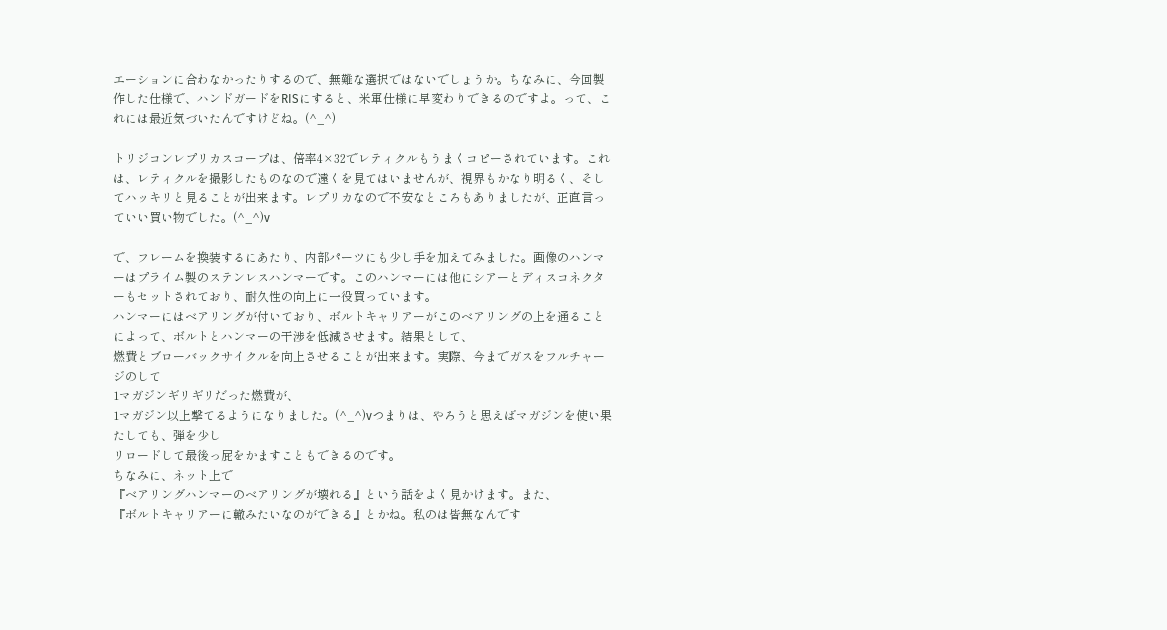エーションに合わなかったりするので、無難な選択ではないでしょうか。ちなみに、今回製作した仕様で、ハンドガードをRISにすると、米軍仕様に早変わりできるのですよ。って、これには最近気づいたんですけどね。(^_^)

トリジコンレプリカスコープは、倍率4×32でレティクルもうまくコピーされています。これは、レティクルを撮影したものなので遠くを見てはいませんが、視界もかなり明るく、そしてハッキリと見ることが出来ます。レプリカなので不安なところもありましたが、正直言っていい買い物でした。(^_^)v

で、フレームを換装するにあたり、内部パーツにも少し手を加えてみました。画像のハンマーはプライム製のステンレスハンマーです。このハンマーには他にシアーとディスコネクターもセットされており、耐久性の向上に一役買っています。
ハンマーにはベアリングが付いており、ボルトキャリアーがこのベアリングの上を通ることによって、ボルトとハンマーの干渉を低減させます。結果として、
燃費とブローバックサイクルを向上させることが出来ます。実際、今までガスをフルチャージのして
1マガジンギリギリだった燃費が、
1マガジン以上撃てるようになりました。(^_^)vつまりは、やろうと思えばマガジンを使い果たしても、弾を少し
リロードして最後っ屁をかますこともできるのです。
ちなみに、ネット上で
『ベアリングハンマーのベアリングが壊れる』という話をよく見かけます。また、
『ボルトキャリアーに轍みたいなのができる』とかね。私のは皆無なんです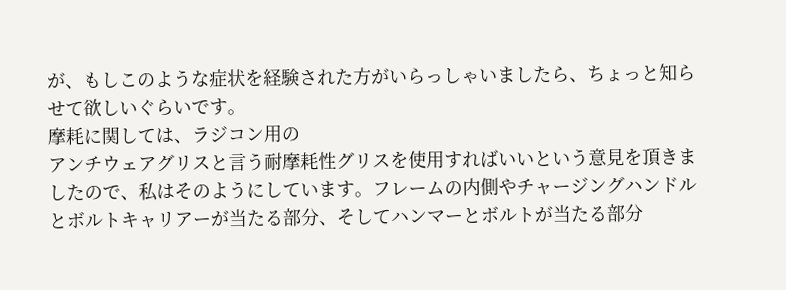が、もしこのような症状を経験された方がいらっしゃいましたら、ちょっと知らせて欲しいぐらいです。
摩耗に関しては、ラジコン用の
アンチウェアグリスと言う耐摩耗性グリスを使用すればいいという意見を頂きましたので、私はそのようにしています。フレームの内側やチャージングハンドルとボルトキャリアーが当たる部分、そしてハンマーとボルトが当たる部分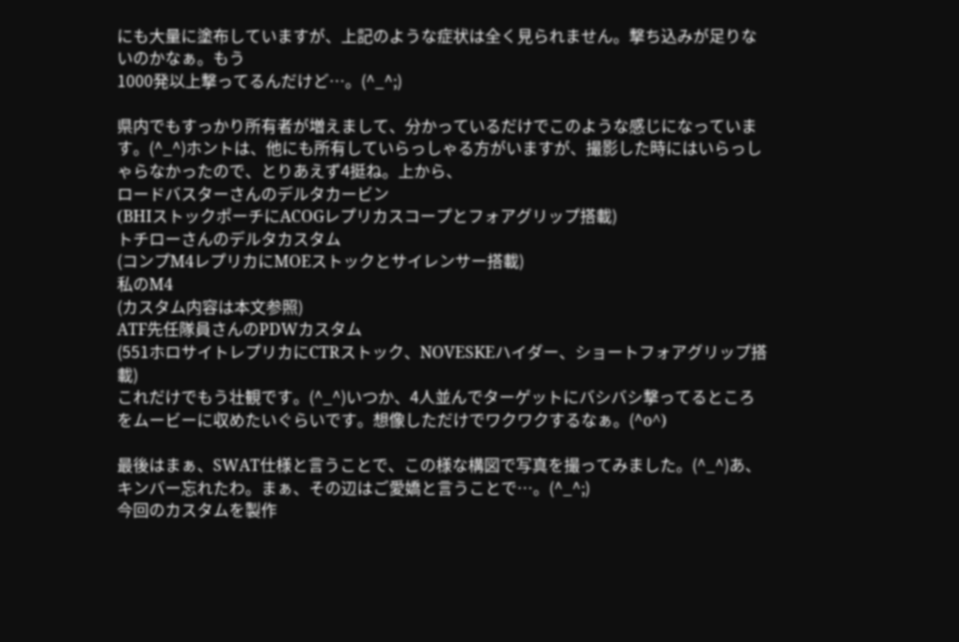にも大量に塗布していますが、上記のような症状は全く見られません。撃ち込みが足りないのかなぁ。もう
1000発以上撃ってるんだけど…。(^_^;)

県内でもすっかり所有者が増えまして、分かっているだけでこのような感じになっています。(^_^)ホントは、他にも所有していらっしゃる方がいますが、撮影した時にはいらっしゃらなかったので、とりあえず4挺ね。上から、
ロードバスターさんのデルタカービン
(BHIストックポーチにACOGレプリカスコープとフォアグリップ搭載)
トチローさんのデルタカスタム
(コンプM4レプリカにMOEストックとサイレンサー搭載)
私のM4
(カスタム内容は本文参照)
ATF先任隊員さんのPDWカスタム
(551ホロサイトレプリカにCTRストック、NOVESKEハイダー、ショートフォアグリップ搭載)
これだけでもう壮観です。(^_^)いつか、4人並んでターゲットにバシバシ撃ってるところをムービーに収めたいぐらいです。想像しただけでワクワクするなぁ。(^o^)

最後はまぁ、SWAT仕様と言うことで、この様な構図で写真を撮ってみました。(^_^)あ、キンバー忘れたわ。まぁ、その辺はご愛嬌と言うことで…。(^_^;)
今回のカスタムを製作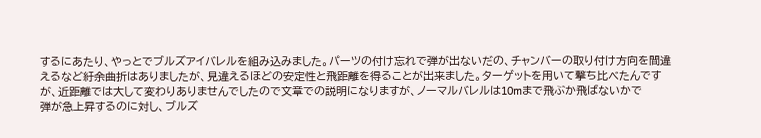するにあたり、やっとでブルズアイバレルを組み込みました。パーツの付け忘れで弾が出ないだの、チャンバーの取り付け方向を間違えるなど紆余曲折はありましたが、見違えるほどの安定性と飛距離を得ることが出来ました。ターゲットを用いて撃ち比べたんですが、近距離では大して変わりありませんでしたので文章での説明になりますが、ノーマルバレルは10mまで飛ぶか飛ばないかで
弾が急上昇するのに対し、ブルズ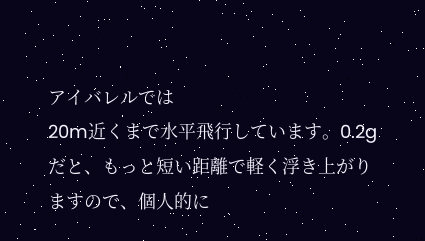アイバレルでは
20m近くまで水平飛行しています。0.2gだと、もっと短い距離で軽く浮き上がりますので、個人的に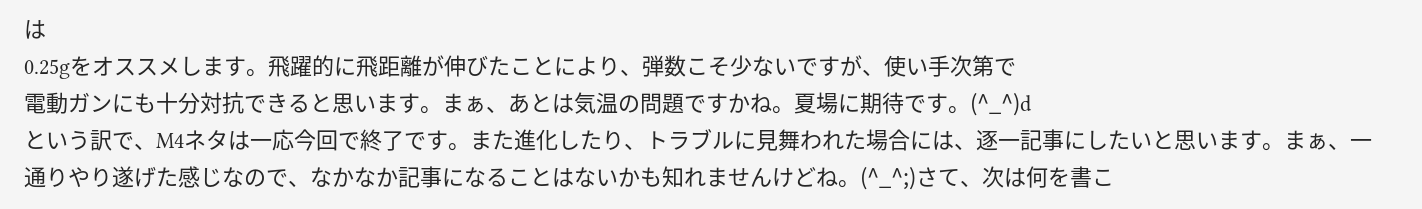は
0.25gをオススメします。飛躍的に飛距離が伸びたことにより、弾数こそ少ないですが、使い手次第で
電動ガンにも十分対抗できると思います。まぁ、あとは気温の問題ですかね。夏場に期待です。(^_^)d
という訳で、M4ネタは一応今回で終了です。また進化したり、トラブルに見舞われた場合には、逐一記事にしたいと思います。まぁ、一通りやり遂げた感じなので、なかなか記事になることはないかも知れませんけどね。(^_^;)さて、次は何を書こ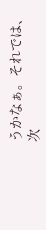うかなぁ。それでは、次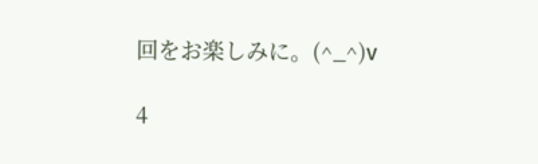回をお楽しみに。(^_^)v

4